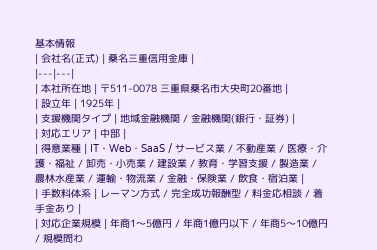基本情報
| 会社名(正式) | 桑名三重信用金庫 |
|---|---|
| 本社所在地 | 〒511-0078 三重県桑名市大央町20番地 |
| 設立年 | 1925年 |
| 支援機関タイプ | 地域金融機関 / 金融機関(銀行・証券) |
| 対応エリア | 中部 |
| 得意業種 | IT・Web・SaaS / サービス業 / 不動産業 / 医療・介護・福祉 / 卸売・小売業 / 建設業 / 教育・学習支援 / 製造業 / 農林水産業 / 運輸・物流業 / 金融・保険業 / 飲食・宿泊業 |
| 手数料体系 | レーマン方式 / 完全成功報酬型 / 料金応相談 / 着手金あり |
| 対応企業規模 | 年商1〜5億円 / 年商1億円以下 / 年商5〜10億円 / 規模問わ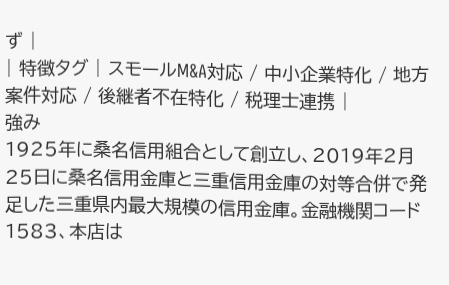ず |
| 特徴タグ | スモールM&A対応 / 中小企業特化 / 地方案件対応 / 後継者不在特化 / 税理士連携 |
強み
1925年に桑名信用組合として創立し、2019年2月25日に桑名信用金庫と三重信用金庫の対等合併で発足した三重県内最大規模の信用金庫。金融機関コード1583、本店は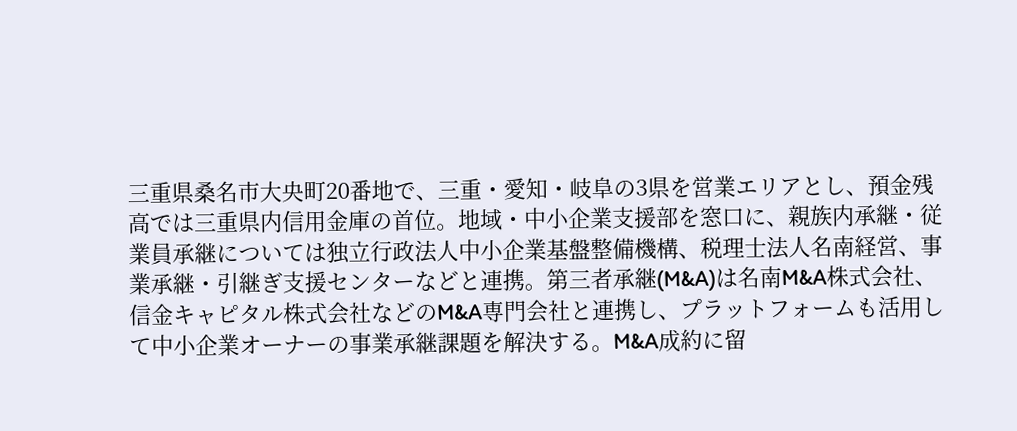三重県桑名市大央町20番地で、三重・愛知・岐阜の3県を営業エリアとし、預金残高では三重県内信用金庫の首位。地域・中小企業支援部を窓口に、親族内承継・従業員承継については独立行政法人中小企業基盤整備機構、税理士法人名南経営、事業承継・引継ぎ支援センターなどと連携。第三者承継(M&A)は名南M&A株式会社、信金キャピタル株式会社などのM&A専門会社と連携し、プラットフォームも活用して中小企業オーナーの事業承継課題を解決する。M&A成約に留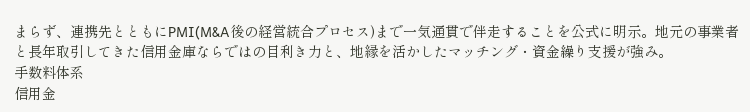まらず、連携先とともにPMI(M&A後の経営統合プロセス)まで一気通貫で伴走することを公式に明示。地元の事業者と長年取引してきた信用金庫ならではの目利き力と、地縁を活かしたマッチング・資金繰り支援が強み。
手数料体系
信用金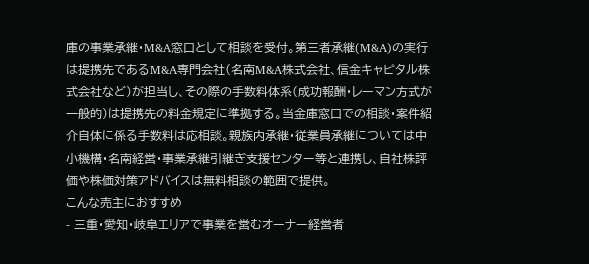庫の事業承継・M&A窓口として相談を受付。第三者承継(M&A)の実行は提携先であるM&A専門会社(名南M&A株式会社、信金キャピタル株式会社など)が担当し、その際の手数料体系(成功報酬・レーマン方式が一般的)は提携先の料金規定に準拠する。当金庫窓口での相談・案件紹介自体に係る手数料は応相談。親族内承継・従業員承継については中小機構・名南経営・事業承継引継ぎ支援センター等と連携し、自社株評価や株価対策アドバイスは無料相談の範囲で提供。
こんな売主におすすめ
- 三重・愛知・岐阜エリアで事業を営むオーナー経営者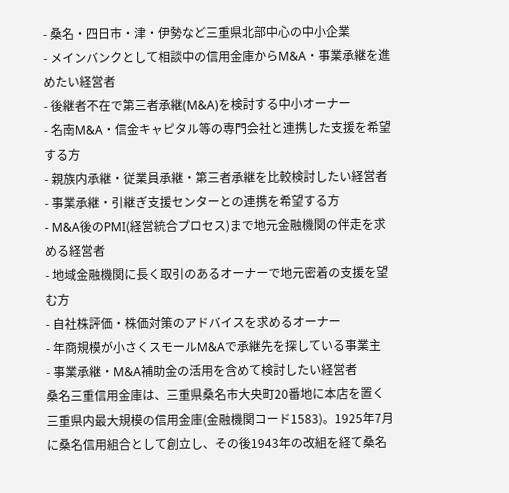- 桑名・四日市・津・伊勢など三重県北部中心の中小企業
- メインバンクとして相談中の信用金庫からM&A・事業承継を進めたい経営者
- 後継者不在で第三者承継(M&A)を検討する中小オーナー
- 名南M&A・信金キャピタル等の専門会社と連携した支援を希望する方
- 親族内承継・従業員承継・第三者承継を比較検討したい経営者
- 事業承継・引継ぎ支援センターとの連携を希望する方
- M&A後のPMI(経営統合プロセス)まで地元金融機関の伴走を求める経営者
- 地域金融機関に長く取引のあるオーナーで地元密着の支援を望む方
- 自社株評価・株価対策のアドバイスを求めるオーナー
- 年商規模が小さくスモールM&Aで承継先を探している事業主
- 事業承継・M&A補助金の活用を含めて検討したい経営者
桑名三重信用金庫は、三重県桑名市大央町20番地に本店を置く三重県内最大規模の信用金庫(金融機関コード1583)。1925年7月に桑名信用組合として創立し、その後1943年の改組を経て桑名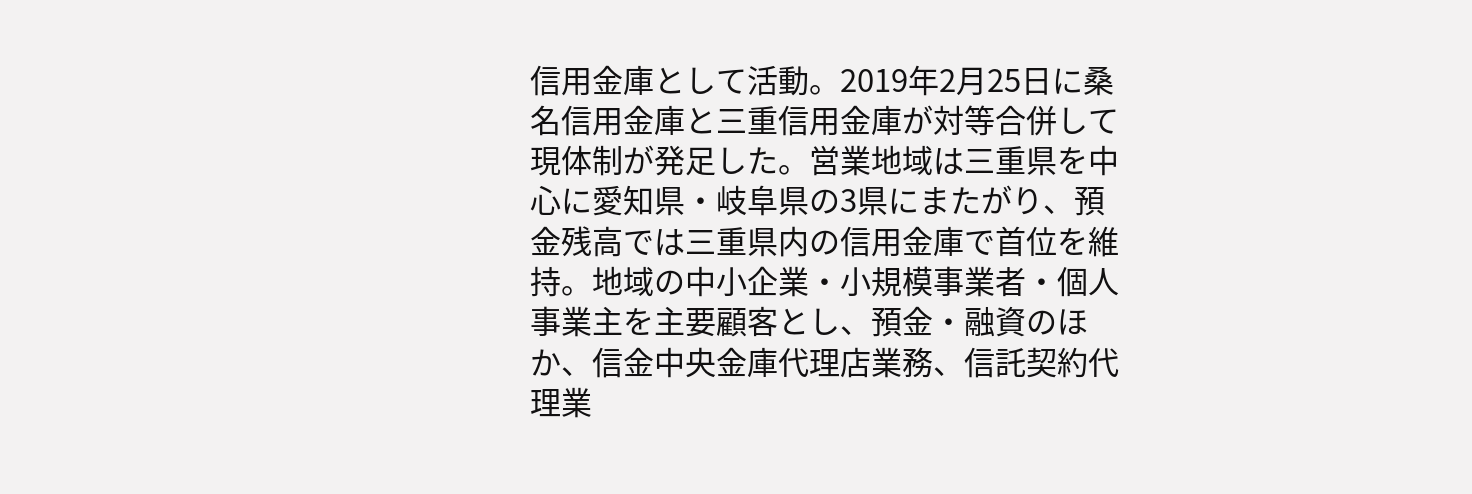信用金庫として活動。2019年2月25日に桑名信用金庫と三重信用金庫が対等合併して現体制が発足した。営業地域は三重県を中心に愛知県・岐阜県の3県にまたがり、預金残高では三重県内の信用金庫で首位を維持。地域の中小企業・小規模事業者・個人事業主を主要顧客とし、預金・融資のほか、信金中央金庫代理店業務、信託契約代理業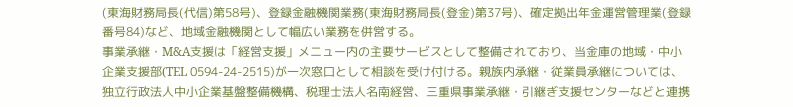(東海財務局長(代信)第58号)、登録金融機関業務(東海財務局長(登金)第37号)、確定拠出年金運営管理業(登録番号84)など、地域金融機関として幅広い業務を併営する。
事業承継・M&A支援は「経営支援」メニュー内の主要サービスとして整備されており、当金庫の地域・中小企業支援部(TEL 0594-24-2515)が一次窓口として相談を受け付ける。親族内承継・従業員承継については、独立行政法人中小企業基盤整備機構、税理士法人名南経営、三重県事業承継・引継ぎ支援センターなどと連携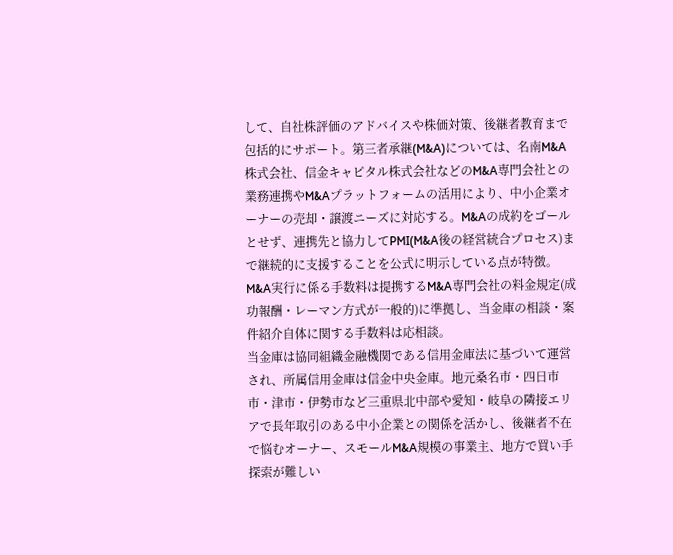して、自社株評価のアドバイスや株価対策、後継者教育まで包括的にサポート。第三者承継(M&A)については、名南M&A株式会社、信金キャピタル株式会社などのM&A専門会社との業務連携やM&Aプラットフォームの活用により、中小企業オーナーの売却・譲渡ニーズに対応する。M&Aの成約をゴールとせず、連携先と協力してPMI(M&A後の経営統合プロセス)まで継続的に支援することを公式に明示している点が特徴。M&A実行に係る手数料は提携するM&A専門会社の料金規定(成功報酬・レーマン方式が一般的)に準拠し、当金庫の相談・案件紹介自体に関する手数料は応相談。
当金庫は協同組織金融機関である信用金庫法に基づいて運営され、所属信用金庫は信金中央金庫。地元桑名市・四日市市・津市・伊勢市など三重県北中部や愛知・岐阜の隣接エリアで長年取引のある中小企業との関係を活かし、後継者不在で悩むオーナー、スモールM&A規模の事業主、地方で買い手探索が難しい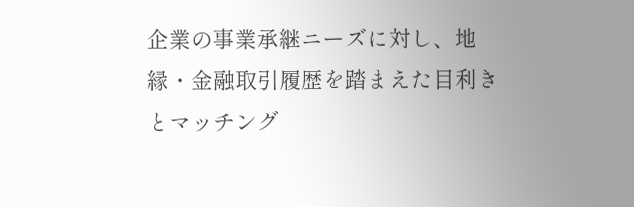企業の事業承継ニーズに対し、地縁・金融取引履歴を踏まえた目利きとマッチング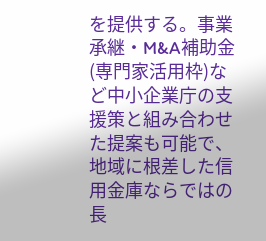を提供する。事業承継・M&A補助金(専門家活用枠)など中小企業庁の支援策と組み合わせた提案も可能で、地域に根差した信用金庫ならではの長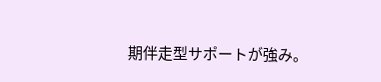期伴走型サポートが強み。